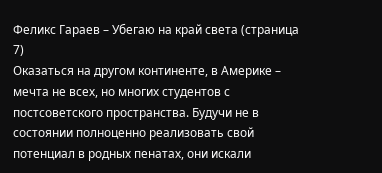Феликс Гараев – Убегаю на край света (страница 7)
Оказаться на другом континенте, в Америке – мечта не всех, но многих студентов с постсоветского пространства. Будучи не в состоянии полноценно реализовать свой потенциал в родных пенатах, они искали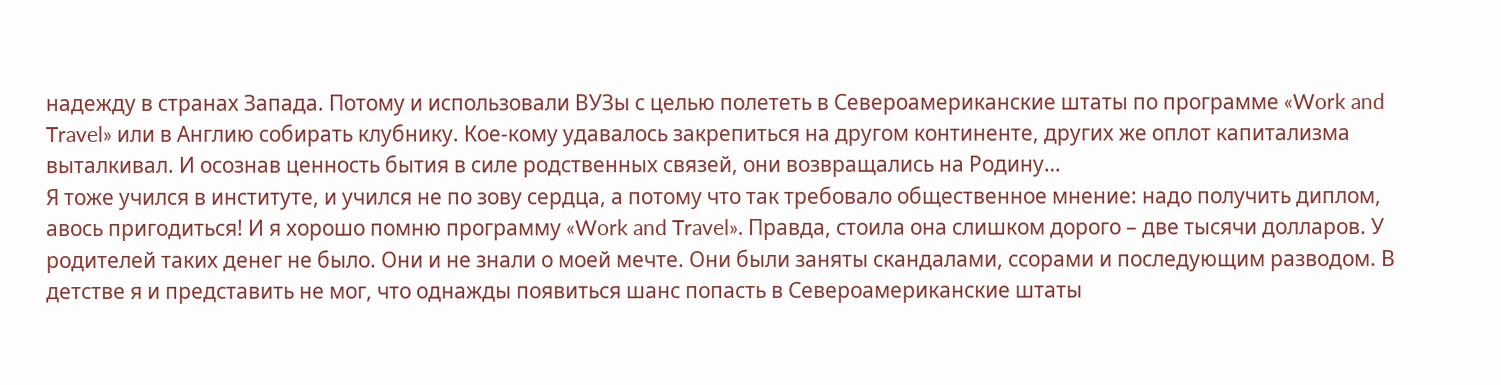надежду в странах Запада. Потому и использовали ВУЗы с целью полететь в Североамериканские штаты по программе «Work and Travel» или в Англию собирать клубнику. Кое-кому удавалось закрепиться на другом континенте, других же оплот капитализма выталкивал. И осознав ценность бытия в силе родственных связей, они возвращались на Родину…
Я тоже учился в институте, и учился не по зову сердца, а потому что так требовало общественное мнение: надо получить диплом, авось пригодиться! И я хорошо помню программу «Work and Travel». Правда, стоила она слишком дорого – две тысячи долларов. У родителей таких денег не было. Они и не знали о моей мечте. Они были заняты скандалами, ссорами и последующим разводом. В детстве я и представить не мог, что однажды появиться шанс попасть в Североамериканские штаты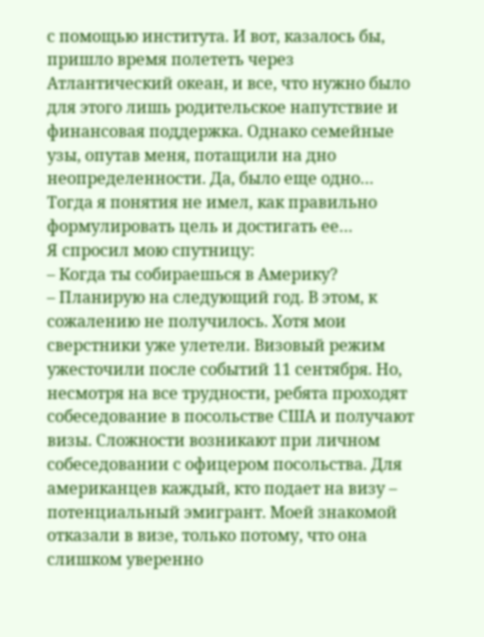с помощью института. И вот, казалось бы, пришло время полететь через Атлантический океан, и все, что нужно было для этого лишь родительское напутствие и финансовая поддержка. Однако семейные узы, опутав меня, потащили на дно неопределенности. Да, было еще одно… Тогда я понятия не имел, как правильно формулировать цель и достигать ее…
Я спросил мою спутницу:
– Когда ты собираешься в Америку?
– Планирую на следующий год. В этом, к сожалению не получилось. Хотя мои сверстники уже улетели. Визовый режим ужесточили после событий 11 сентября. Но, несмотря на все трудности, ребята проходят собеседование в посольстве США и получают визы. Сложности возникают при личном собеседовании с офицером посольства. Для американцев каждый, кто подает на визу – потенциальный эмигрант. Моей знакомой отказали в визе, только потому, что она слишком уверенно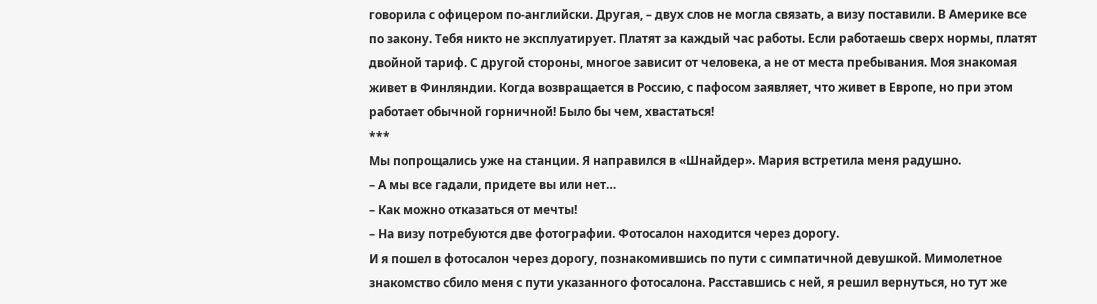говорила с офицером по-английски. Другая, – двух слов не могла связать, а визу поставили. В Америке все по закону. Тебя никто не эксплуатирует. Платят за каждый час работы. Если работаешь сверх нормы, платят двойной тариф. С другой стороны, многое зависит от человека, а не от места пребывания. Моя знакомая живет в Финляндии. Когда возвращается в Россию, с пафосом заявляет, что живет в Европе, но при этом работает обычной горничной! Было бы чем, хвастаться!
***
Мы попрощались уже на станции. Я направился в «Шнайдер». Мария встретила меня радушно.
– А мы все гадали, придете вы или нет…
– Как можно отказаться от мечты!
– На визу потребуются две фотографии. Фотосалон находится через дорогу.
И я пошел в фотосалон через дорогу, познакомившись по пути с симпатичной девушкой. Мимолетное знакомство сбило меня с пути указанного фотосалона. Расставшись с ней, я решил вернуться, но тут же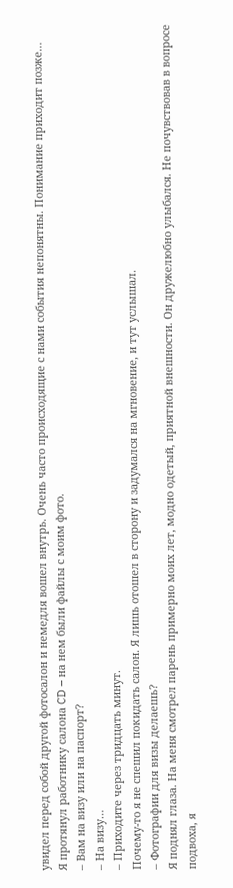увидел перед собой другой фотосалон и немедля вошел внутрь. Очень часто происходящие с нами события непонятны. Понимание приходит позже…
Я протянул работнику салона CD – на нем были файлы с моим фото.
– Вам на визу или на паспорт?
– На визу…
– Приходите через тридцать минут.
Почему-то я не спешил покидать салон. Я лишь отошел в сторону и задумался на мгновение, и тут услышал.
– Фотографии для визы делаешь?
Я поднял глаза. На меня смотрел парень примерно моих лет, модно одетый, приятной внешности. Он дружелюбно улыбался. Не почувствовав в вопросе подвоха, я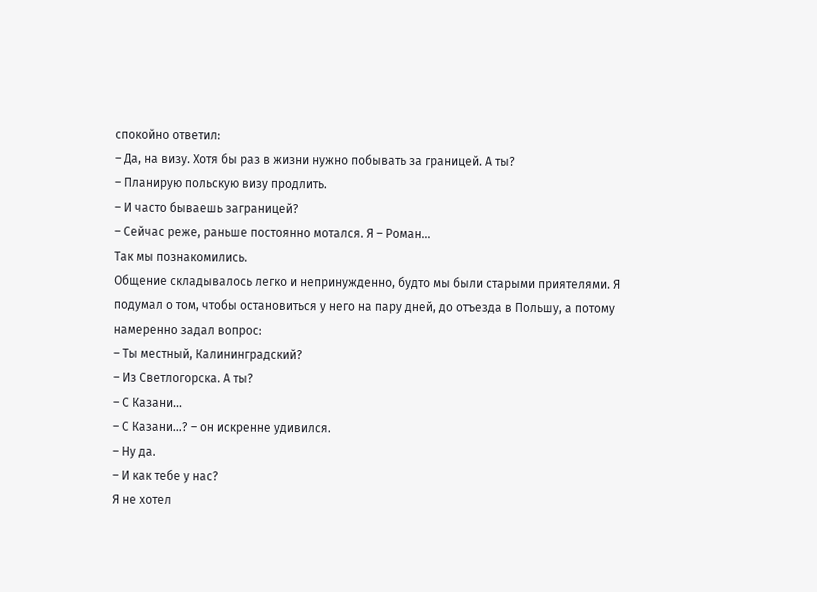спокойно ответил:
– Да, на визу. Хотя бы раз в жизни нужно побывать за границей. А ты?
– Планирую польскую визу продлить.
– И часто бываешь заграницей?
– Сейчас реже, раньше постоянно мотался. Я – Роман…
Так мы познакомились.
Общение складывалось легко и непринужденно, будто мы были старыми приятелями. Я подумал о том, чтобы остановиться у него на пару дней, до отъезда в Польшу, а потому намеренно задал вопрос:
– Ты местный, Калининградский?
– Из Светлогорска. А ты?
– С Казани…
– С Казани…? – он искренне удивился.
– Ну да.
– И как тебе у нас?
Я не хотел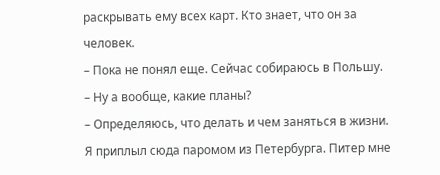раскрывать ему всех карт. Кто знает, что он за человек.
– Пока не понял еще. Сейчас собираюсь в Польшу.
– Ну а вообще, какие планы?
– Определяюсь, что делать и чем заняться в жизни. Я приплыл сюда паромом из Петербурга. Питер мне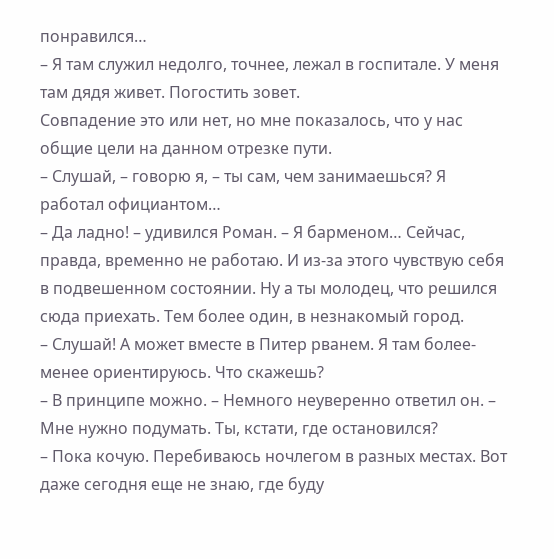понравился…
– Я там служил недолго, точнее, лежал в госпитале. У меня там дядя живет. Погостить зовет.
Совпадение это или нет, но мне показалось, что у нас общие цели на данном отрезке пути.
– Слушай, – говорю я, – ты сам, чем занимаешься? Я работал официантом…
– Да ладно! – удивился Роман. – Я барменом… Сейчас, правда, временно не работаю. И из-за этого чувствую себя в подвешенном состоянии. Ну а ты молодец, что решился сюда приехать. Тем более один, в незнакомый город.
– Слушай! А может вместе в Питер рванем. Я там более-менее ориентируюсь. Что скажешь?
– В принципе можно. – Немного неуверенно ответил он. – Мне нужно подумать. Ты, кстати, где остановился?
– Пока кочую. Перебиваюсь ночлегом в разных местах. Вот даже сегодня еще не знаю, где буду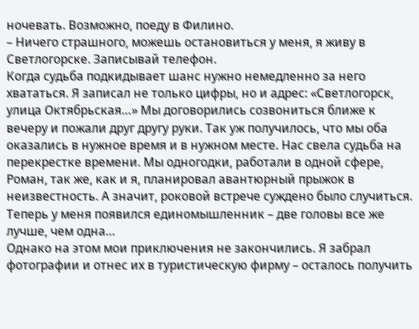ночевать. Возможно, поеду в Филино.
– Ничего страшного, можешь остановиться у меня, я живу в Светлогорске. Записывай телефон.
Когда судьба подкидывает шанс нужно немедленно за него хвататься. Я записал не только цифры, но и адрес: «Светлогорск, улица Октябрьская…» Мы договорились созвониться ближе к вечеру и пожали друг другу руки. Так уж получилось, что мы оба оказались в нужное время и в нужном месте. Нас свела судьба на перекрестке времени. Мы одногодки, работали в одной сфере, Роман, так же, как и я, планировал авантюрный прыжок в неизвестность. А значит, роковой встрече суждено было случиться. Теперь у меня появился единомышленник – две головы все же лучше, чем одна…
Однако на этом мои приключения не закончились. Я забрал фотографии и отнес их в туристическую фирму – осталось получить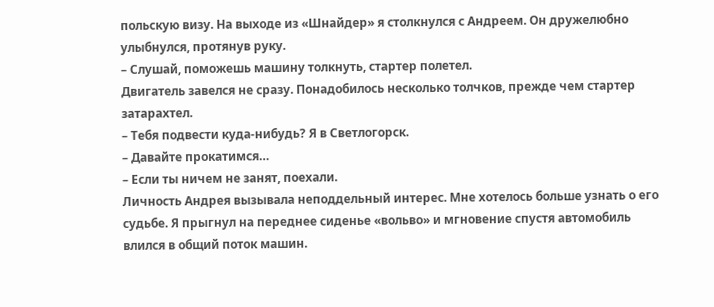польскую визу. На выходе из «Шнайдер» я столкнулся с Андреем. Он дружелюбно улыбнулся, протянув руку.
– Слушай, поможешь машину толкнуть, стартер полетел.
Двигатель завелся не сразу. Понадобилось несколько толчков, прежде чем стартер затарахтел.
– Тебя подвести куда-нибудь? Я в Светлогорск.
– Давайте прокатимся…
– Если ты ничем не занят, поехали.
Личность Андрея вызывала неподдельный интерес. Мне хотелось больше узнать о его судьбе. Я прыгнул на переднее сиденье «вольво» и мгновение спустя автомобиль влился в общий поток машин.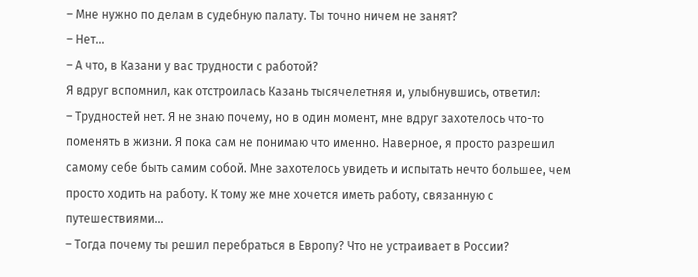– Мне нужно по делам в судебную палату. Ты точно ничем не занят?
– Нет…
– А что, в Казани у вас трудности с работой?
Я вдруг вспомнил, как отстроилась Казань тысячелетняя и, улыбнувшись, ответил:
– Трудностей нет. Я не знаю почему, но в один момент, мне вдруг захотелось что-то поменять в жизни. Я пока сам не понимаю что именно. Наверное, я просто разрешил самому себе быть самим собой. Мне захотелось увидеть и испытать нечто большее, чем просто ходить на работу. К тому же мне хочется иметь работу, связанную с путешествиями…
– Тогда почему ты решил перебраться в Европу? Что не устраивает в России?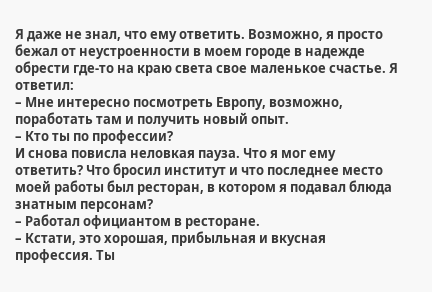Я даже не знал, что ему ответить. Возможно, я просто бежал от неустроенности в моем городе в надежде обрести где-то на краю света свое маленькое счастье. Я ответил:
– Мне интересно посмотреть Европу, возможно, поработать там и получить новый опыт.
– Кто ты по профессии?
И снова повисла неловкая пауза. Что я мог ему ответить? Что бросил институт и что последнее место моей работы был ресторан, в котором я подавал блюда знатным персонам?
– Работал официантом в ресторане.
– Кстати, это хорошая, прибыльная и вкусная профессия. Ты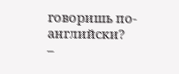говоришь по-английски?
–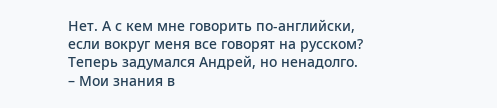Нет. А с кем мне говорить по-английски, если вокруг меня все говорят на русском?
Теперь задумался Андрей, но ненадолго.
– Мои знания в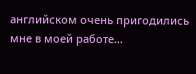английском очень пригодились мне в моей работе…